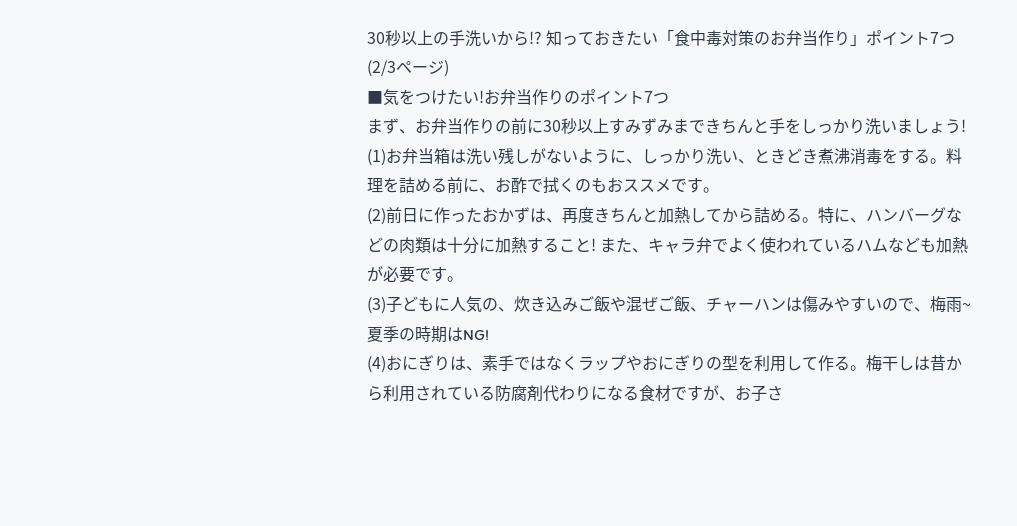30秒以上の手洗いから!? 知っておきたい「食中毒対策のお弁当作り」ポイント7つ (2/3ページ)
■気をつけたい!お弁当作りのポイント7つ
まず、お弁当作りの前に30秒以上すみずみまできちんと手をしっかり洗いましょう!
(1)お弁当箱は洗い残しがないように、しっかり洗い、ときどき煮沸消毒をする。料理を詰める前に、お酢で拭くのもおススメです。
(2)前日に作ったおかずは、再度きちんと加熱してから詰める。特に、ハンバーグなどの肉類は十分に加熱すること! また、キャラ弁でよく使われているハムなども加熱が必要です。
(3)子どもに人気の、炊き込みご飯や混ぜご飯、チャーハンは傷みやすいので、梅雨~夏季の時期はNG!
(4)おにぎりは、素手ではなくラップやおにぎりの型を利用して作る。梅干しは昔から利用されている防腐剤代わりになる食材ですが、お子さ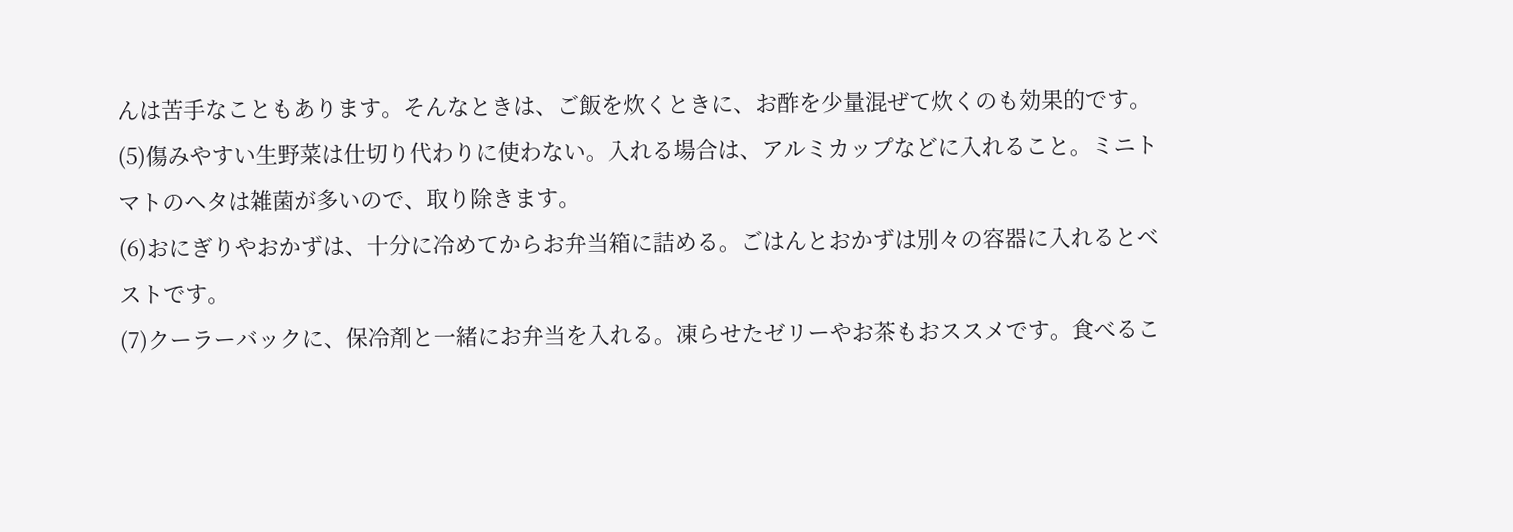んは苦手なこともあります。そんなときは、ご飯を炊くときに、お酢を少量混ぜて炊くのも効果的です。
(5)傷みやすい生野菜は仕切り代わりに使わない。入れる場合は、アルミカップなどに入れること。ミニトマトのヘタは雑菌が多いので、取り除きます。
(6)おにぎりやおかずは、十分に冷めてからお弁当箱に詰める。ごはんとおかずは別々の容器に入れるとベストです。
(7)クーラーバックに、保冷剤と一緒にお弁当を入れる。凍らせたゼリーやお茶もおススメです。食べるこ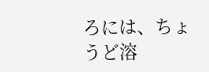ろには、ちょうど溶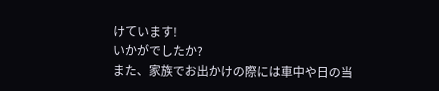けています!
いかがでしたか?
また、家族でお出かけの際には車中や日の当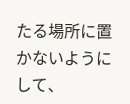たる場所に置かないようにして、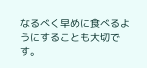なるべく早めに食べるようにすることも大切です。